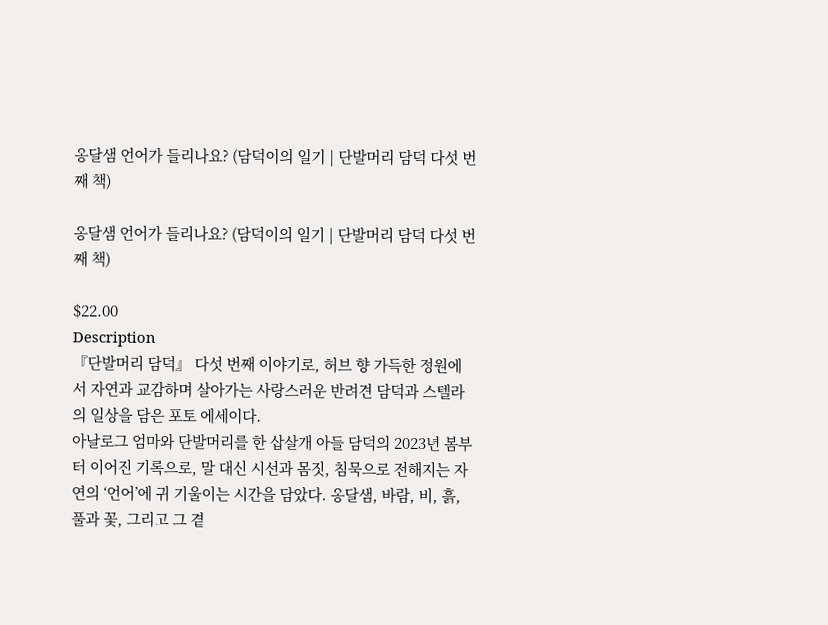옹달샘 언어가 들리나요? (담덕이의 일기 | 단발머리 담덕 다섯 번째 책)

옹달샘 언어가 들리나요? (담덕이의 일기 | 단발머리 담덕 다섯 번째 책)

$22.00
Description
『단발머리 담덕』 다섯 번째 이야기로, 허브 향 가득한 정원에서 자연과 교감하며 살아가는 사랑스러운 반려견 담덕과 스텔라의 일상을 담은 포토 에세이다.
아날로그 엄마와 단발머리를 한 삽살개 아들 담덕의 2023년 봄부터 이어진 기록으로, 말 대신 시선과 몸짓, 침묵으로 전해지는 자연의 ‘언어’에 귀 기울이는 시간을 담았다. 옹달샘, 바람, 비, 흙, 풀과 꽃, 그리고 그 곁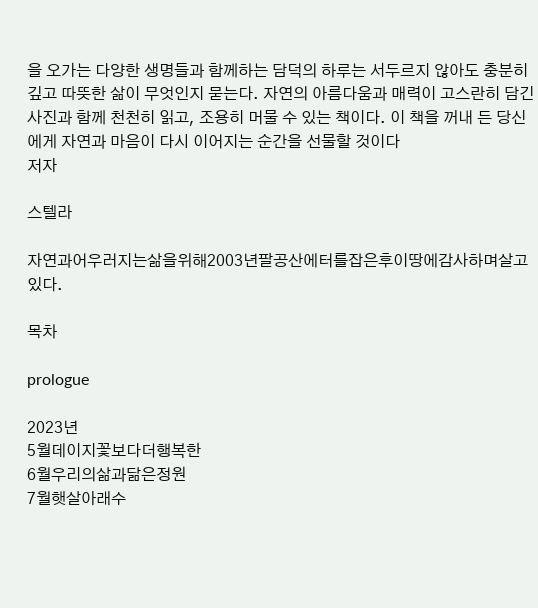을 오가는 다양한 생명들과 함께하는 담덕의 하루는 서두르지 않아도 충분히 깊고 따뜻한 삶이 무엇인지 묻는다. 자연의 아름다움과 매력이 고스란히 담긴 사진과 함께 천천히 읽고, 조용히 머물 수 있는 책이다. 이 책을 꺼내 든 당신에게 자연과 마음이 다시 이어지는 순간을 선물할 것이다
저자

스텔라

자연과어우러지는삶을위해2003년팔공산에터를잡은후이땅에감사하며살고있다.

목차

prologue

2023년
5월데이지꽃보다더행복한
6월우리의삶과닮은정원
7월햇살아래수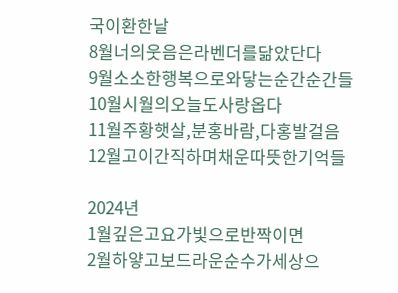국이환한날
8월너의웃음은라벤더를닮았단다
9월소소한행복으로와닿는순간순간들
10월시월의오늘도사랑옵다
11월주황햇살,분홍바람,다홍발걸음
12월고이간직하며채운따뜻한기억들

2024년
1월깊은고요가빛으로반짝이면
2월하얗고보드라운순수가세상으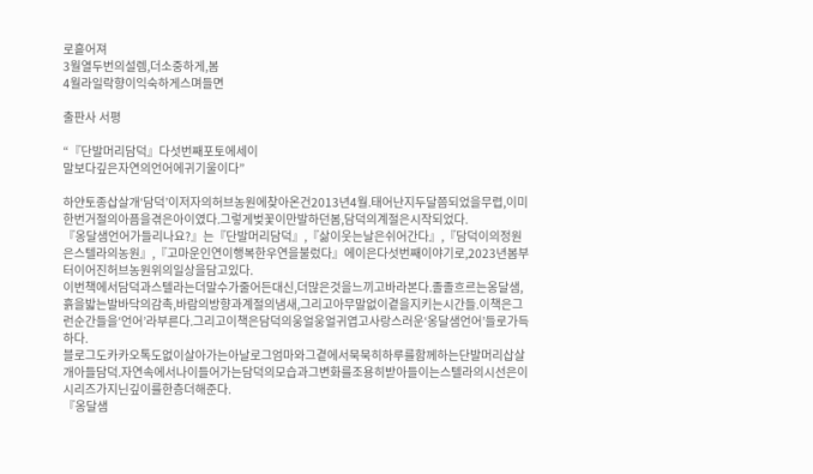로흩어져
3월열두번의설렘,더소중하게,봄
4월라일락향이익숙하게스며들면

출판사 서평

“『단발머리담덕』다섯번째포토에세이
말보다깊은자연의언어에귀기울이다”

하얀토종삽살개‘담덕’이저자의허브농원에찾아온건2013년4월.태어난지두달쯤되었을무렵,이미한번거절의아픔을겪은아이였다.그렇게벚꽃이만발하던봄,담덕의계절은시작되었다.
『옹달샘언어가들리나요?』는『단발머리담덕』,『삶이웃는날은쉬어간다』,『담덕이의정원은스텔라의농원』,『고마운인연이행복한우연을불렀다』에이은다섯번째이야기로,2023년봄부터이어진허브농원위의일상을담고있다.
이번책에서담덕과스텔라는더말수가줄어든대신,더많은것을느끼고바라본다.졸졸흐르는옹달샘,흙을밟는발바닥의감촉,바람의방향과계절의냄새,그리고아무말없이곁을지키는시간들.이책은그런순간들을‘언어’라부른다.그리고이책은담덕의웅얼웅얼귀엽고사랑스러운‘옹달샘언어’들로가득하다.
블로그도카카오톡도없이살아가는아날로그엄마와그곁에서묵묵히하루를함께하는단발머리삽살개아들담덕.자연속에서나이들어가는담덕의모습과그변화를조용히받아들이는스텔라의시선은이시리즈가지닌깊이를한층더해준다.
『옹달샘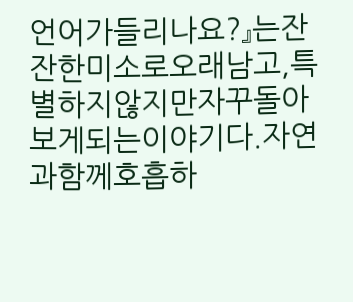언어가들리나요?』는잔잔한미소로오래남고,특별하지않지만자꾸돌아보게되는이야기다.자연과함께호흡하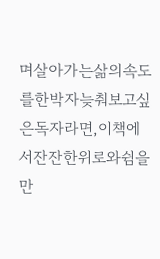며살아가는삶의속도를한박자늦춰보고싶은독자라면,이책에서잔잔한위로와쉼을만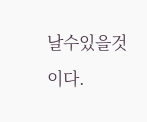날수있을것이다.